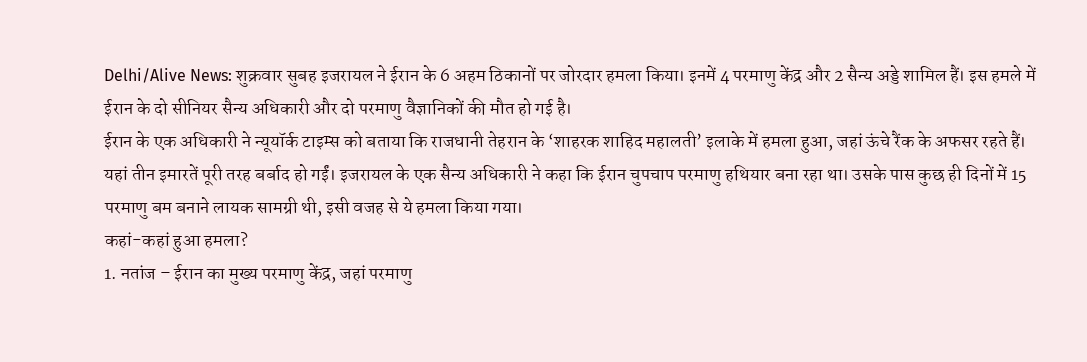Delhi/Alive News: शुक्रवार सुबह इजरायल ने ईरान के 6 अहम ठिकानों पर जोरदार हमला किया। इनमें 4 परमाणु केंद्र और 2 सैन्य अड्डे शामिल हैं। इस हमले में ईरान के दो सीनियर सैन्य अधिकारी और दो परमाणु वैज्ञानिकों की मौत हो गई है।
ईरान के एक अधिकारी ने न्यूयॉर्क टाइम्स को बताया कि राजधानी तेहरान के ‘शाहरक शाहिद महालती’ इलाके में हमला हुआ, जहां ऊंचे रैंक के अफसर रहते हैं। यहां तीन इमारतें पूरी तरह बर्बाद हो गईं। इजरायल के एक सैन्य अधिकारी ने कहा कि ईरान चुपचाप परमाणु हथियार बना रहा था। उसके पास कुछ ही दिनों में 15 परमाणु बम बनाने लायक सामग्री थी, इसी वजह से ये हमला किया गया।
कहां-कहां हुआ हमला?
1. नतांज – ईरान का मुख्य परमाणु केंद्र, जहां परमाणु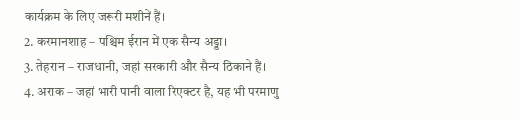कार्यक्रम के लिए जरूरी मशीनें हैं।
2. करमानशाह – पश्चिम ईरान में एक सैन्य अड्डा।
3. तेहरान – राजधानी, जहां सरकारी और सैन्य ठिकाने हैं।
4. अराक – जहां भारी पानी वाला रिएक्टर है, यह भी परमाणु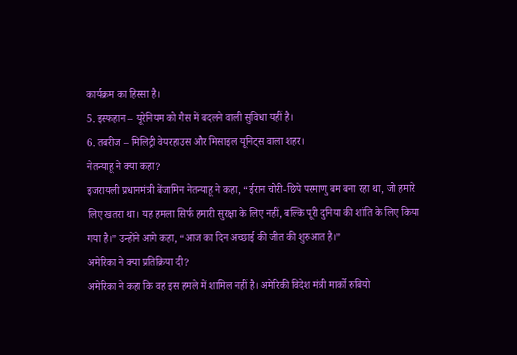कार्यक्रम का हिस्सा है।
5. इस्फहान – यूरेनियम को गैस में बदलने वाली सुविधा यहीं है।
6. तबरीज – मिलिट्री वेयरहाउस और मिसाइल यूनिट्स वाला शहर।
नेतन्याहू ने क्या कहा?
इजरायली प्रधानमंत्री बेंजामिन नेतन्याहू ने कहा, “ईरान चोरी-छिपे परमाणु बम बना रहा था, जो हमारे लिए खतरा था। यह हमला सिर्फ हमारी सुरक्षा के लिए नहीं, बल्कि पूरी दुनिया की शांति के लिए किया गया है।” उन्होंने आगे कहा, “आज का दिन अच्छाई की जीत की शुरुआत है।”
अमेरिका ने क्या प्रतिक्रिया दी?
अमेरिका ने कहा कि वह इस हमले में शामिल नहीं है। अमेरिकी विदेश मंत्री मार्को रुबियो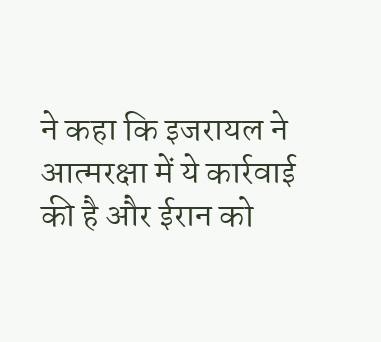ने कहा कि इजरायल ने आत्मरक्षा में ये कार्रवाई की है और ईरान को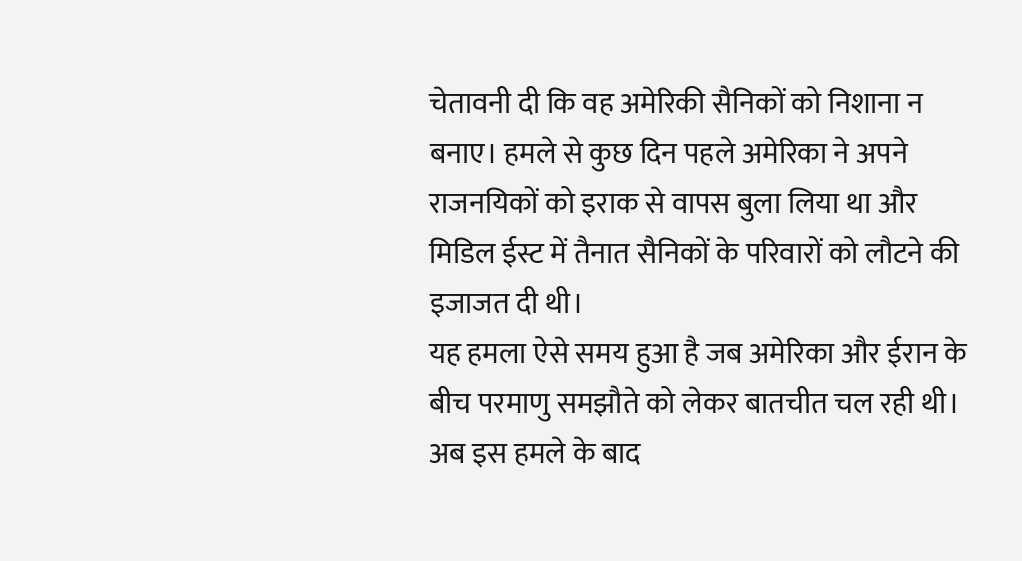चेतावनी दी कि वह अमेरिकी सैनिकों को निशाना न बनाए। हमले से कुछ दिन पहले अमेरिका ने अपने राजनयिकों को इराक से वापस बुला लिया था और मिडिल ईस्ट में तैनात सैनिकों के परिवारों को लौटने की इजाजत दी थी।
यह हमला ऐसे समय हुआ है जब अमेरिका और ईरान के बीच परमाणु समझौते को लेकर बातचीत चल रही थी। अब इस हमले के बाद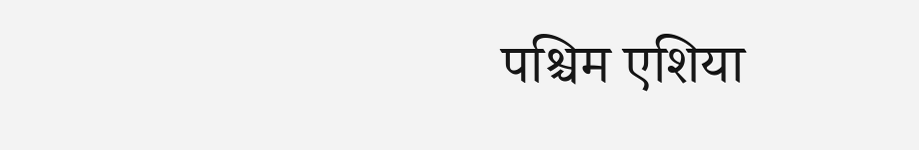पश्चिम एशिया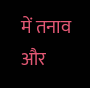में तनाव और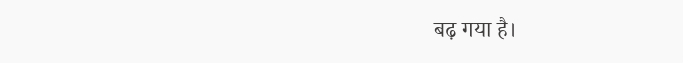बढ़ गया है।